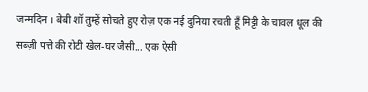जन्मदिन । बेबी शॉ तुम्हें सोचते हुए रोज़ एक नई दुनिया रचती हूँ मिट्टी के चावल धूल की सब्ज़ी पत्ते की रोटी खेल-घर जैसी... एक ऐसी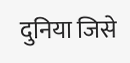दुनिया जिसे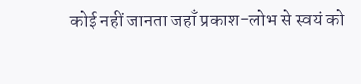कोई नहीं जानता जहाँ प्रकाश-लोभ से स्वयं को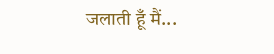जलाती हूँ मैं...